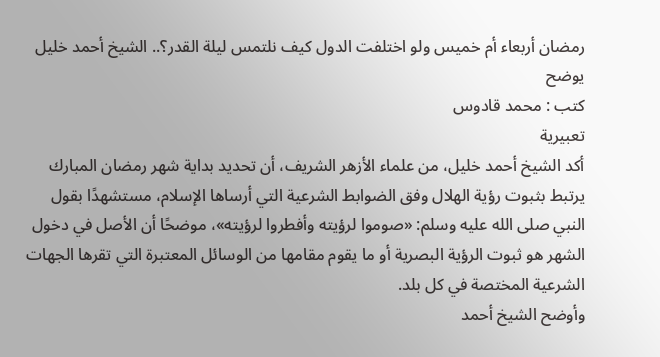رمضان أربعاء أم خميس ولو اختلفت الدول كيف نلتمس ليلة القدر؟.. الشيخ أحمد خليل يوضح
كتب : محمد قادوس
تعبيرية
أكد الشيخ أحمد خليل، من علماء الأزهر الشريف، أن تحديد بداية شهر رمضان المبارك يرتبط بثبوت رؤية الهلال وفق الضوابط الشرعية التي أرساها الإسلام، مستشهدًا بقول النبي صلى الله عليه وسلم: «صوموا لرؤيته وأفطروا لرؤيته»، موضحًا أن الأصل في دخول الشهر هو ثبوت الرؤية البصرية أو ما يقوم مقامها من الوسائل المعتبرة التي تقرها الجهات الشرعية المختصة في كل بلد.
وأوضح الشيخ أحمد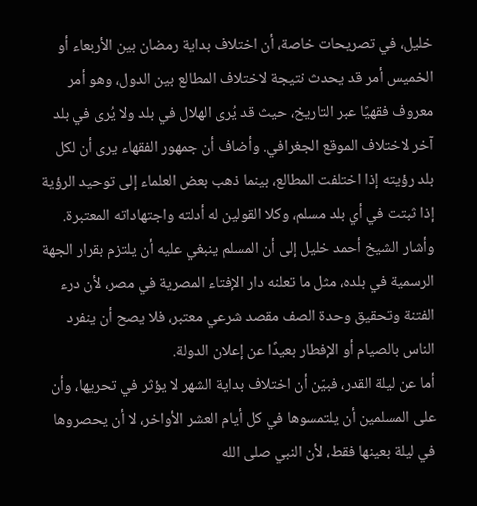خليل، في تصريحات خاصة، أن اختلاف بداية رمضان بين الأربعاء أو الخميس أمر قد يحدث نتيجة لاختلاف المطالع بين الدول، وهو أمر معروف فقهيًا عبر التاريخ، حيث قد يُرى الهلال في بلد ولا يُرى في بلد آخر لاختلاف الموقع الجغرافي. وأضاف أن جمهور الفقهاء يرى أن لكل بلد رؤيته إذا اختلفت المطالع، بينما ذهب بعض العلماء إلى توحيد الرؤية إذا ثبتت في أي بلد مسلم، وكلا القولين له أدلته واجتهاداته المعتبرة.
وأشار الشيخ أحمد خليل إلى أن المسلم ينبغي عليه أن يلتزم بقرار الجهة الرسمية في بلده، مثل ما تعلنه دار الإفتاء المصرية في مصر، لأن درء الفتنة وتحقيق وحدة الصف مقصد شرعي معتبر، فلا يصح أن ينفرد الناس بالصيام أو الإفطار بعيدًا عن إعلان الدولة.
أما عن ليلة القدر، فبيّن أن اختلاف بداية الشهر لا يؤثر في تحريها، وأن على المسلمين أن يلتمسوها في كل أيام العشر الأواخر، لا أن يحصروها في ليلة بعينها فقط، لأن النبي صلى الله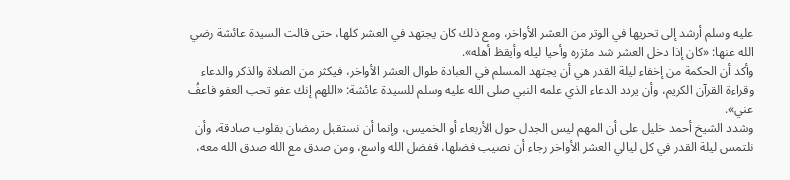عليه وسلم أرشد إلى تحريها في الوتر من العشر الأواخر، ومع ذلك كان يجتهد في العشر كلها، حتى قالت السيدة عائشة رضي الله عنها: «كان إذا دخل العشر شد مئزره وأحيا ليله وأيقظ أهله».
وأكد أن الحكمة من إخفاء ليلة القدر هي أن يجتهد المسلم في العبادة طوال العشر الأواخر، فيكثر من الصلاة والذكر والدعاء وقراءة القرآن الكريم، وأن يردد الدعاء الذي علمه النبي صلى الله عليه وسلم للسيدة عائشة: «اللهم إنك عفو تحب العفو فاعفُ عني».
وشدد الشيخ أحمد خليل على أن المهم ليس الجدل حول الأربعاء أو الخميس، وإنما أن نستقبل رمضان بقلوب صادقة، وأن نلتمس ليلة القدر في كل ليالي العشر الأواخر رجاء أن نصيب فضلها، ففضل الله واسع، ومن صدق مع الله صدق الله معه،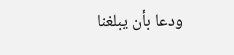ودعا بأن يبلغنا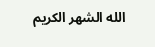الله الشهر الكريم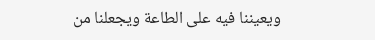ويعيننا فيه على الطاعة ويجعلنا من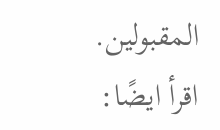المقبولين.
اقرأ ايضًا: